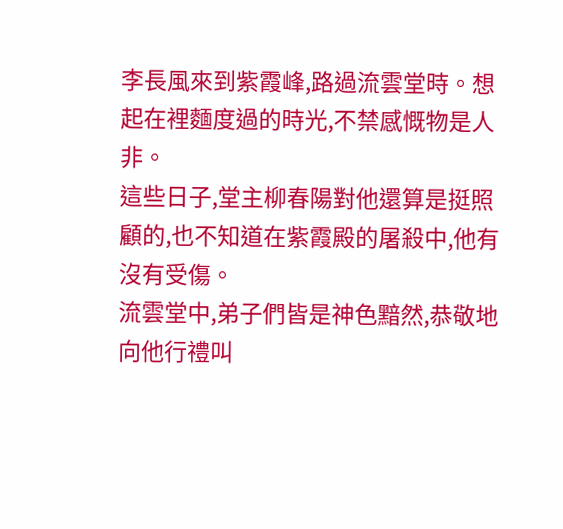李長風來到紫霞峰,路過流雲堂時。想起在裡麵度過的時光,不禁感慨物是人非。
這些日子,堂主柳春陽對他還算是挺照顧的,也不知道在紫霞殿的屠殺中,他有沒有受傷。
流雲堂中,弟子們皆是神色黯然,恭敬地向他行禮叫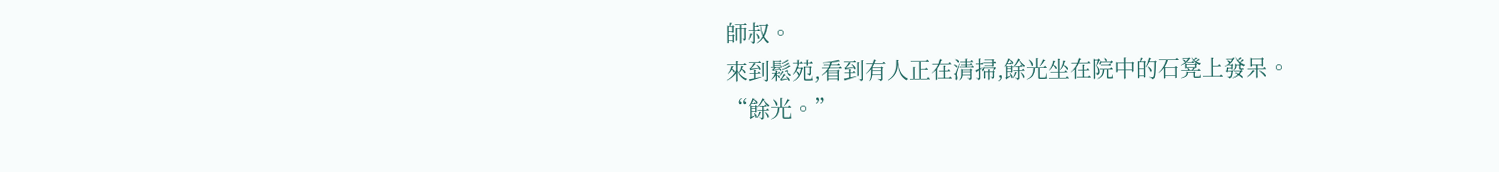師叔。
來到鬆苑,看到有人正在清掃,餘光坐在院中的石凳上發呆。
“餘光。”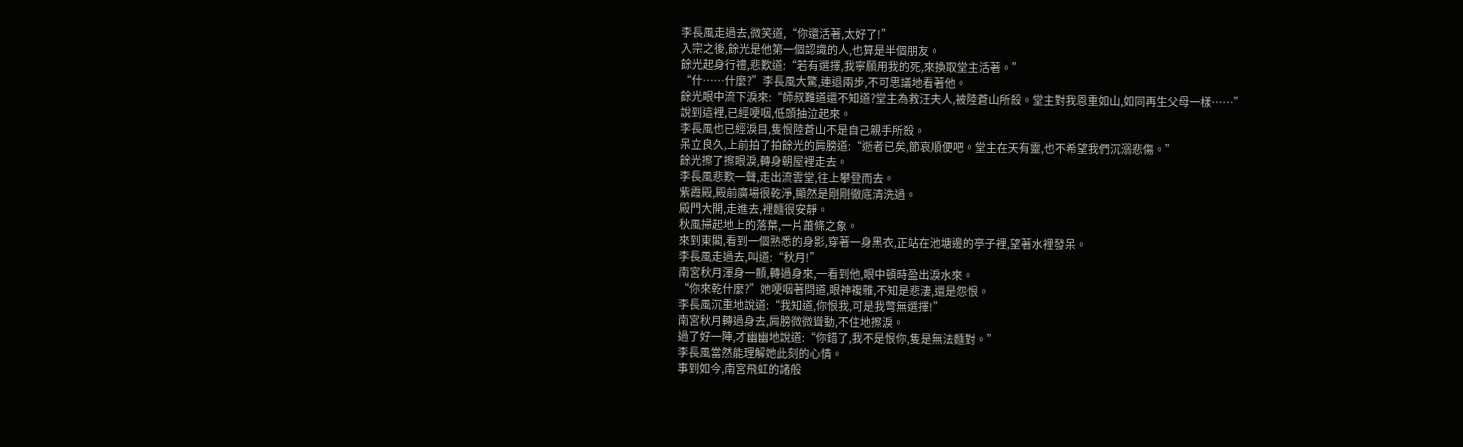李長風走過去,微笑道,“你還活著,太好了!”
入宗之後,餘光是他第一個認識的人,也算是半個朋友。
餘光起身行禮,悲歎道:“若有選擇,我寧願用我的死,來換取堂主活著。”
“什……什麼?”李長風大驚,連退兩步,不可思議地看著他。
餘光眼中流下淚來:“師叔難道還不知道?堂主為救汪夫人,被陸蒼山所殺。堂主對我恩重如山,如同再生父母一樣……”
說到這裡,已經哽咽,低頭抽泣起來。
李長風也已經淚目,隻恨陸蒼山不是自己親手所殺。
呆立良久,上前拍了拍餘光的肩膀道:“逝者已矣,節哀順便吧。堂主在天有靈,也不希望我們沉溺悲傷。”
餘光擦了擦眼淚,轉身朝屋裡走去。
李長風悲歎一聲,走出流雲堂,往上攀登而去。
紫霞殿,殿前廣場很乾淨,顯然是剛剛徹底清洗過。
殿門大開,走進去,裡麵很安靜。
秋風掃起地上的落葉,一片蕭條之象。
來到東閣,看到一個熟悉的身影,穿著一身黑衣,正站在池塘邊的亭子裡,望著水裡發呆。
李長風走過去,叫道:“秋月!”
南宮秋月渾身一顫,轉過身來,一看到他,眼中頓時盈出淚水來。
“你來乾什麼?”她哽咽著問道,眼神複雜,不知是悲淒,還是怨恨。
李長風沉重地說道:“我知道,你恨我,可是我彆無選擇!”
南宮秋月轉過身去,肩膀微微聳動,不住地擦淚。
過了好一陣,才幽幽地說道:“你錯了,我不是恨你,隻是無法麵對。”
李長風當然能理解她此刻的心情。
事到如今,南宮飛虹的諸般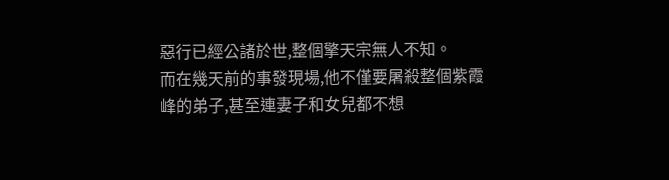惡行已經公諸於世,整個擎天宗無人不知。
而在幾天前的事發現場,他不僅要屠殺整個紫霞峰的弟子,甚至連妻子和女兒都不想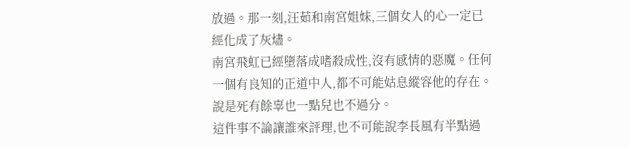放過。那一刻,汪茹和南宮姐妹,三個女人的心一定已經化成了灰燼。
南宮飛虹已經墮落成嗜殺成性,沒有感情的惡魔。任何一個有良知的正道中人,都不可能姑息縱容他的存在。說是死有餘辜也一點兒也不過分。
這件事不論讓誰來評理,也不可能說李長風有半點過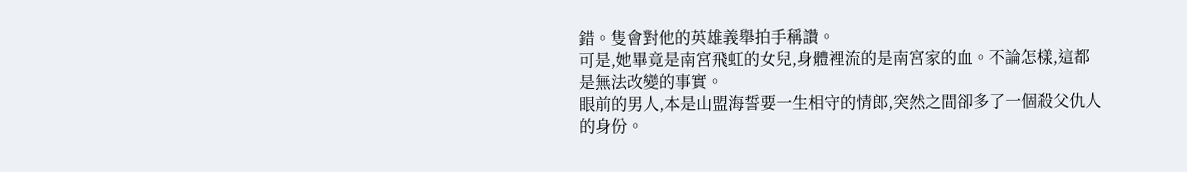錯。隻會對他的英雄義舉拍手稱讚。
可是,她畢竟是南宮飛虹的女兒,身體裡流的是南宮家的血。不論怎樣,這都是無法改變的事實。
眼前的男人,本是山盟海誓要一生相守的情郎,突然之間卻多了一個殺父仇人的身份。